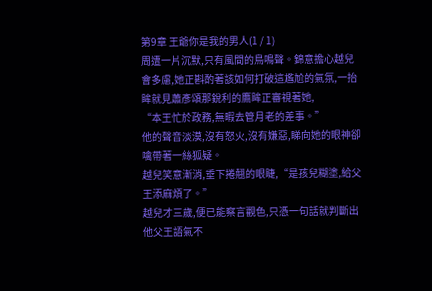第9章 王爺你是我的男人(1 / 1)
周遭一片沉默,只有風間的鳥鳴聲。錦意擔心越兒會多慮,她正斟酌著該如何打破這尷尬的氣氛,一抬眸就見蕭彥頌那銳利的鷹眸正審視著她,
“本王忙於政務,無暇去管月老的差事。”
他的聲音淡漠,沒有怒火,沒有嫌惡,睇向她的眼神卻噙帶著一絲狐疑。
越兒笑意漸消,垂下捲翹的眼睫,“是孩兒糊塗,給父王添麻煩了。”
越兒才三歲,便已能察言觀色,只憑一句話就判斷出他父王語氣不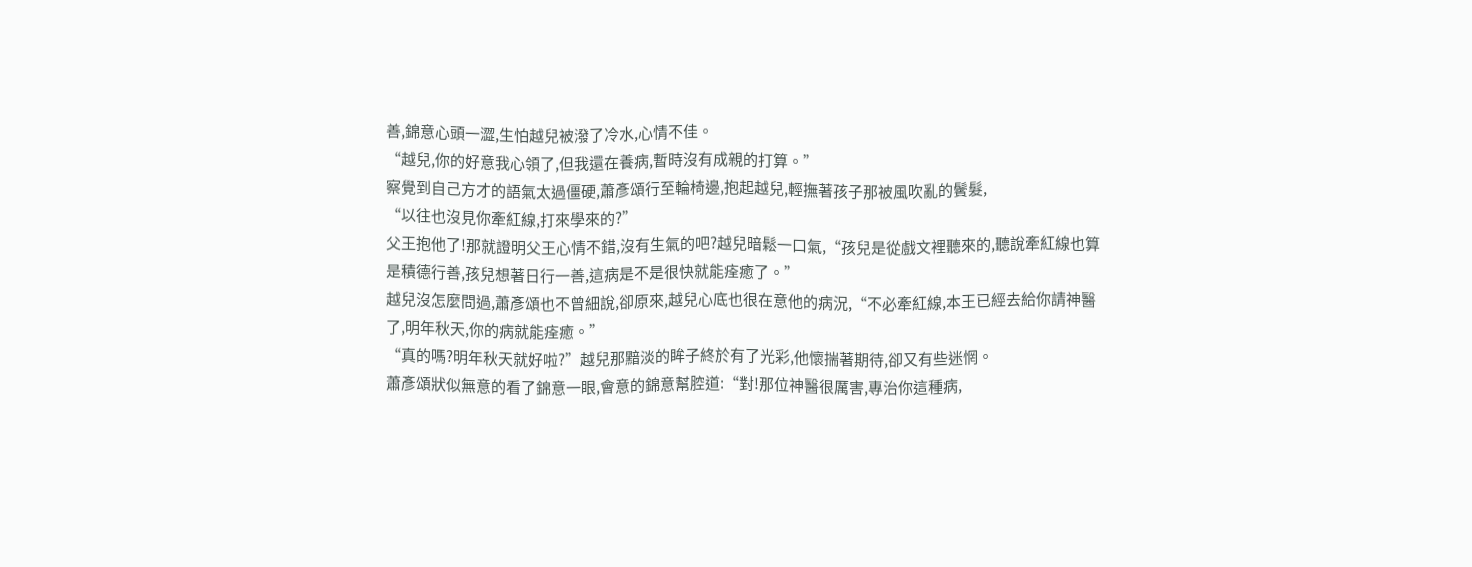善,錦意心頭一澀,生怕越兒被潑了冷水,心情不佳。
“越兒,你的好意我心領了,但我還在養病,暫時沒有成親的打算。”
察覺到自己方才的語氣太過僵硬,蕭彥頌行至輪椅邊,抱起越兒,輕撫著孩子那被風吹亂的鬢髮,
“以往也沒見你牽紅線,打來學來的?”
父王抱他了!那就證明父王心情不錯,沒有生氣的吧?越兒暗鬆一口氣,“孩兒是從戲文裡聽來的,聽說牽紅線也算是積德行善,孩兒想著日行一善,這病是不是很快就能痊癒了。”
越兒沒怎麼問過,蕭彥頌也不曾細說,卻原來,越兒心底也很在意他的病況,“不必牽紅線,本王已經去給你請神醫了,明年秋天,你的病就能痊癒。”
“真的嗎?明年秋天就好啦?”越兒那黯淡的眸子終於有了光彩,他懷揣著期待,卻又有些迷惘。
蕭彥頌狀似無意的看了錦意一眼,會意的錦意幫腔道:“對!那位神醫很厲害,專治你這種病,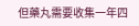但藥丸需要收集一年四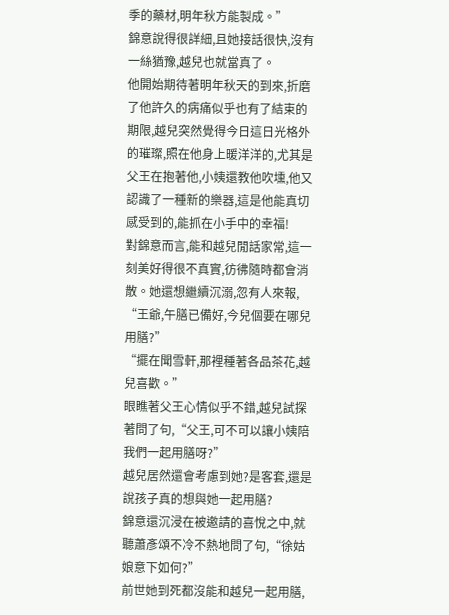季的藥材,明年秋方能製成。”
錦意說得很詳細,且她接話很快,沒有一絲猶豫,越兒也就當真了。
他開始期待著明年秋天的到來,折磨了他許久的病痛似乎也有了結束的期限,越兒突然覺得今日這日光格外的璀璨,照在他身上暖洋洋的,尤其是父王在抱著他,小姨還教他吹壎,他又認識了一種新的樂器,這是他能真切感受到的,能抓在小手中的幸福!
對錦意而言,能和越兒閒話家常,這一刻美好得很不真實,彷彿隨時都會消散。她還想繼續沉溺,忽有人來報,
“王爺,午膳已備好,今兒個要在哪兒用膳?”
“擺在聞雪軒,那裡種著各品茶花,越兒喜歡。”
眼瞧著父王心情似乎不錯,越兒試探著問了句,“父王,可不可以讓小姨陪我們一起用膳呀?”
越兒居然還會考慮到她?是客套,還是說孩子真的想與她一起用膳?
錦意還沉浸在被邀請的喜悅之中,就聽蕭彥頌不冷不熱地問了句,“徐姑娘意下如何?”
前世她到死都沒能和越兒一起用膳,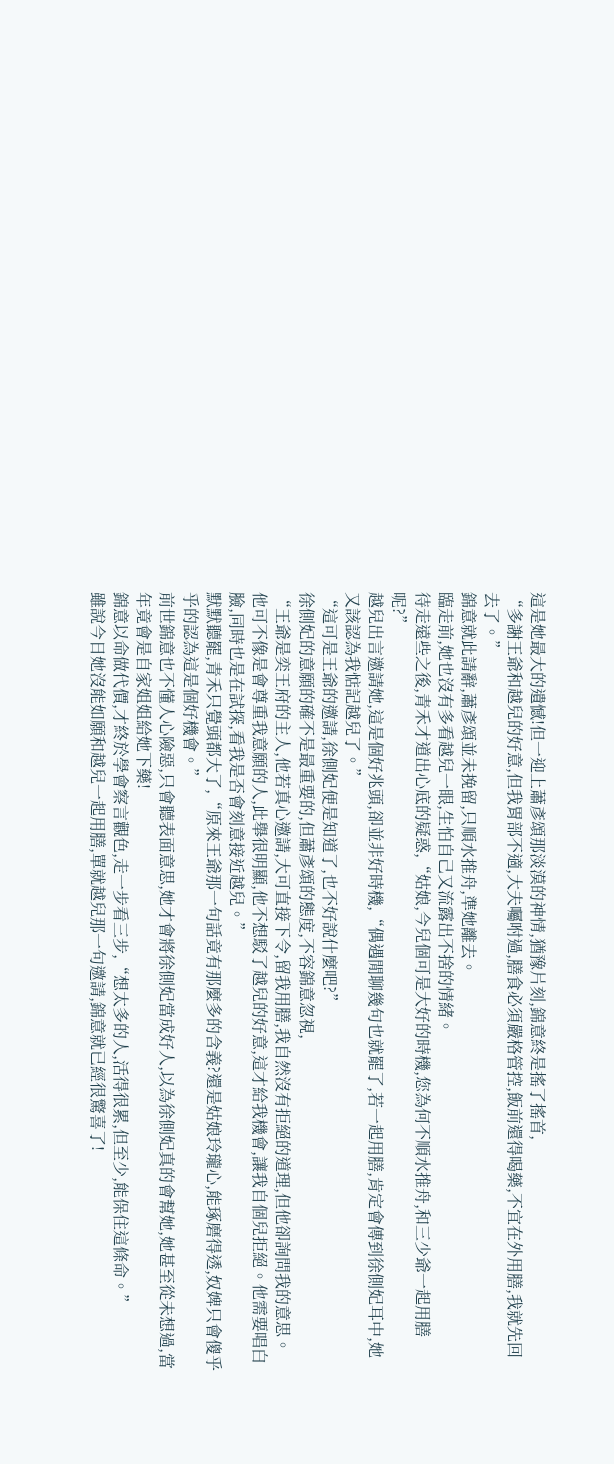這是她最大的遺憾!但一迎上蕭彥頌那淡漠的神情,猶豫片刻,錦意終是搖了搖首,
“多謝王爺和越兒的好意,但我胃部不適,大夫囑咐過,膳食必須嚴格管控,飯前還得喝藥,不宜在外用膳,我就先回去了。”
錦意就此請辭,蕭彥頌並未挽留,只順水推舟,準她離去。
臨走前,她也沒有多看越兒一眼,生怕自己又流露出不捨的情緒。
待走遠些之後,青禾才道出心底的疑惑,“姑娘,今兒個可是大好的時機,您為何不順水推舟,和三少爺一起用膳呢?”
越兒出言邀請她,這是個好兆頭,卻並非好時機,“偶遇閒聊幾句也就罷了,若一起用膳,肯定會傳到徐側妃耳中,她又該認為我惦記越兒了。”
“這可是王爺的邀請,徐側妃便是知道了,也不好說什麼吧?”
徐側妃的意願的確不是最重要的,但蕭彥頌的態度,不容錦意忽視,
“王爺是奕王府的主人,他若真心邀請,大可直接下令,留我用膳,我自然沒有拒絕的道理,但他卻詢問我的意思。
他可不像是會尊重我意願的人,此舉很明顯,他不想駁了越兒的好意,這才給我機會,讓我自個兒拒絕。他需要唱白臉,同時也是在試探,看我是否會刻意接近越兒。”
默默聽罷,青禾只覺頭都大了,“原來王爺那一句話竟有那麼多的含義?還是姑娘玲瓏心,能琢磨得透,奴婢只會傻乎乎的認為這是個好機會。”
前世錦意也不懂人心險惡,只會聽表面意思,她才會將徐側妃當成好人,以為徐側妃真的會幫她,她甚至從未想過,當年竟會是自家姐姐給她下藥!
錦意以命做代價,才終於學會察言觀色,走一步看三步,“想太多的人,活得很累,但至少,能保住這條命。”
雖說今日她沒能如願和越兒一起用膳,單就越兒那一句邀請,錦意就已經很驚喜了!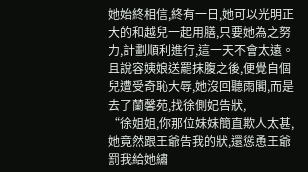她始終相信,終有一日,她可以光明正大的和越兒一起用膳,只要她為之努力,計劃順利進行,這一天不會太遠。
且說容姨娘送罷抹腹之後,便覺自個兒遭受奇恥大辱,她沒回聽雨閣,而是去了蘭馨苑,找徐側妃告狀,
“徐姐姐,你那位妹妹簡直欺人太甚,她竟然跟王爺告我的狀,還慫恿王爺罰我給她繡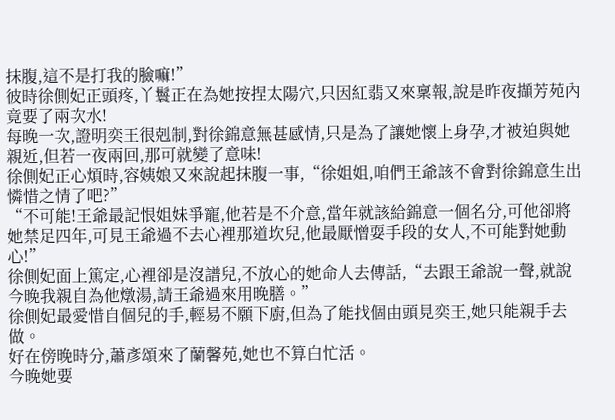抹腹,這不是打我的臉嘛!”
彼時徐側妃正頭疼,丫鬟正在為她按捏太陽穴,只因紅翡又來稟報,說是昨夜擷芳苑內竟要了兩次水!
每晚一次,證明奕王很剋制,對徐錦意無甚感情,只是為了讓她懷上身孕,才被迫與她親近,但若一夜兩回,那可就變了意味!
徐側妃正心煩時,容姨娘又來說起抹腹一事,“徐姐姐,咱們王爺該不會對徐錦意生出憐惜之情了吧?”
“不可能!王爺最記恨姐妹爭寵,他若是不介意,當年就該給錦意一個名分,可他卻將她禁足四年,可見王爺過不去心裡那道坎兒,他最厭憎耍手段的女人,不可能對她動心!”
徐側妃面上篤定,心裡卻是沒譜兒,不放心的她命人去傳話,“去跟王爺說一聲,就說今晚我親自為他燉湯,請王爺過來用晚膳。”
徐側妃最愛惜自個兒的手,輕易不願下廚,但為了能找個由頭見奕王,她只能親手去做。
好在傍晚時分,蕭彥頌來了蘭馨苑,她也不算白忙活。
今晚她要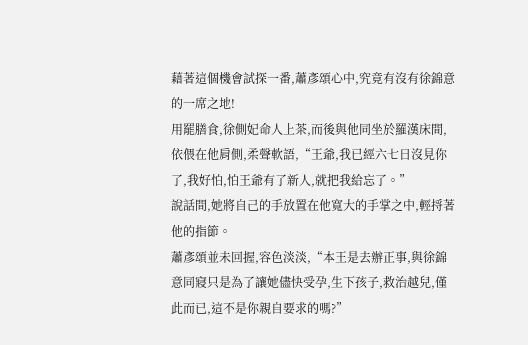藉著這個機會試探一番,蕭彥頌心中,究竟有沒有徐錦意的一席之地!
用罷膳食,徐側妃命人上茶,而後與他同坐於羅漢床間,依偎在他肩側,柔聲軟語,“王爺,我已經六七日沒見你了,我好怕,怕王爺有了新人,就把我給忘了。”
說話間,她將自己的手放置在他寬大的手掌之中,輕捋著他的指節。
蕭彥頌並未回握,容色淡淡,“本王是去辦正事,與徐錦意同寢只是為了讓她儘快受孕,生下孩子,救治越兒,僅此而已,這不是你親自要求的嗎?”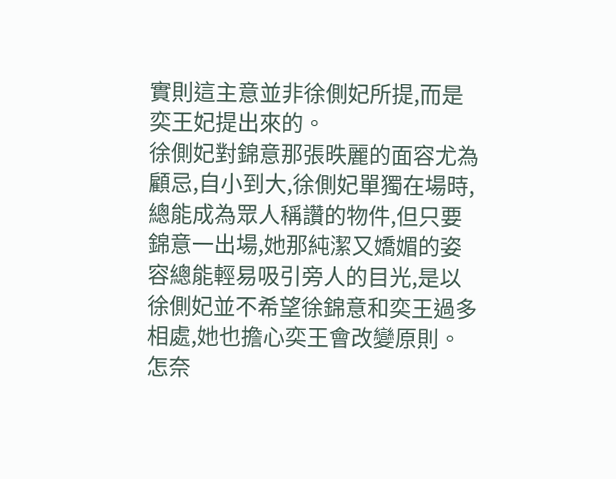實則這主意並非徐側妃所提,而是奕王妃提出來的。
徐側妃對錦意那張昳麗的面容尤為顧忌,自小到大,徐側妃單獨在場時,總能成為眾人稱讚的物件,但只要錦意一出場,她那純潔又嬌媚的姿容總能輕易吸引旁人的目光,是以徐側妃並不希望徐錦意和奕王過多相處,她也擔心奕王會改變原則。
怎奈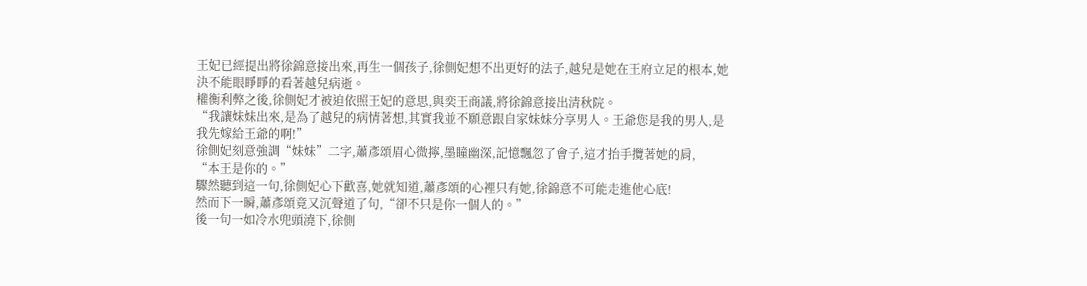王妃已經提出將徐錦意接出來,再生一個孩子,徐側妃想不出更好的法子,越兒是她在王府立足的根本,她決不能眼睜睜的看著越兒病逝。
權衡利弊之後,徐側妃才被迫依照王妃的意思,與奕王商議,將徐錦意接出清秋院。
“我讓妹妹出來,是為了越兒的病情著想,其實我並不願意跟自家妹妹分享男人。王爺您是我的男人,是我先嫁給王爺的啊!”
徐側妃刻意強調“妹妹”二字,蕭彥頌眉心微擰,墨瞳幽深,記憶飄忽了會子,這才抬手攬著她的肩,
“本王是你的。”
驟然聽到這一句,徐側妃心下歡喜,她就知道,蕭彥頌的心裡只有她,徐錦意不可能走進他心底!
然而下一瞬,蕭彥頌竟又沉聲道了句,“卻不只是你一個人的。”
後一句一如冷水兜頭澆下,徐側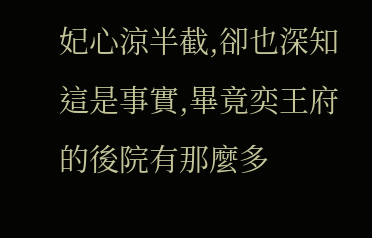妃心涼半截,卻也深知這是事實,畢竟奕王府的後院有那麼多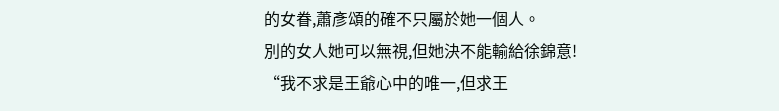的女眷,蕭彥頌的確不只屬於她一個人。
別的女人她可以無視,但她決不能輸給徐錦意!
“我不求是王爺心中的唯一,但求王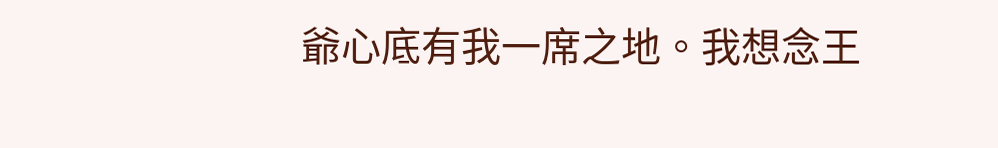爺心底有我一席之地。我想念王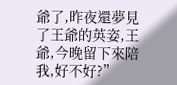爺了,昨夜還夢見了王爺的英姿,王爺,今晚留下來陪我,好不好?”